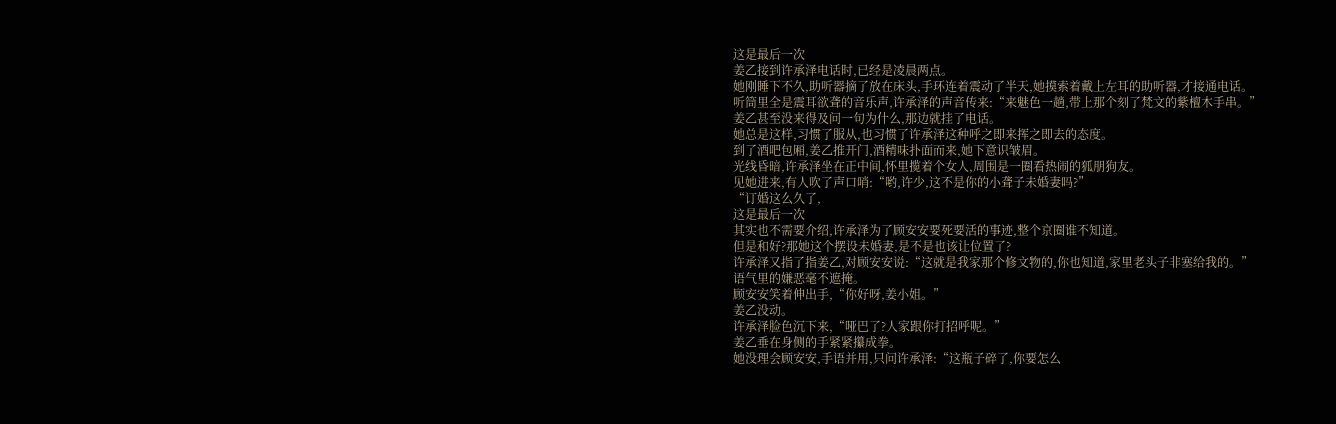这是最后一次
姜乙接到许承泽电话时,已经是凌晨两点。
她刚睡下不久,助听器摘了放在床头,手环连着震动了半天,她摸索着戴上左耳的助听器,才接通电话。
听筒里全是震耳欲聋的音乐声,许承泽的声音传来:“来魅色一趟,带上那个刻了梵文的紫檀木手串。”
姜乙甚至没来得及问一句为什么,那边就挂了电话。
她总是这样,习惯了服从,也习惯了许承泽这种呼之即来挥之即去的态度。
到了酒吧包厢,姜乙推开门,酒精味扑面而来,她下意识皱眉。
光线昏暗,许承泽坐在正中间,怀里揽着个女人,周围是一圈看热闹的狐朋狗友。
见她进来,有人吹了声口哨:“哟,许少,这不是你的小聋子未婚妻吗?”
“订婚这么久了,
这是最后一次
其实也不需要介绍,许承泽为了顾安安要死要活的事迹,整个京圈谁不知道。
但是和好?那她这个摆设未婚妻,是不是也该让位置了?
许承泽又指了指姜乙,对顾安安说:“这就是我家那个修文物的,你也知道,家里老头子非塞给我的。”
语气里的嫌恶毫不遮掩。
顾安安笑着伸出手,“你好呀,姜小姐。”
姜乙没动。
许承泽脸色沉下来,“哑巴了?人家跟你打招呼呢。”
姜乙垂在身侧的手紧紧攥成拳。
她没理会顾安安,手语并用,只问许承泽:“这瓶子碎了,你要怎么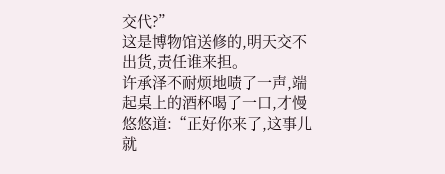交代?”
这是博物馆送修的,明天交不出货,责任谁来担。
许承泽不耐烦地啧了一声,端起桌上的酒杯喝了一口,才慢悠悠道:“正好你来了,这事儿就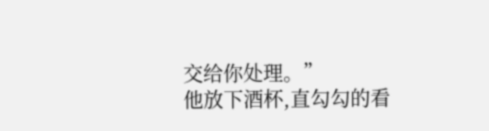交给你处理。”
他放下酒杯,直勾勾的看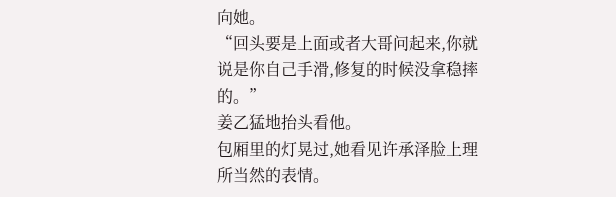向她。
“回头要是上面或者大哥问起来,你就说是你自己手滑,修复的时候没拿稳摔的。”
姜乙猛地抬头看他。
包厢里的灯晃过,她看见许承泽脸上理所当然的表情。